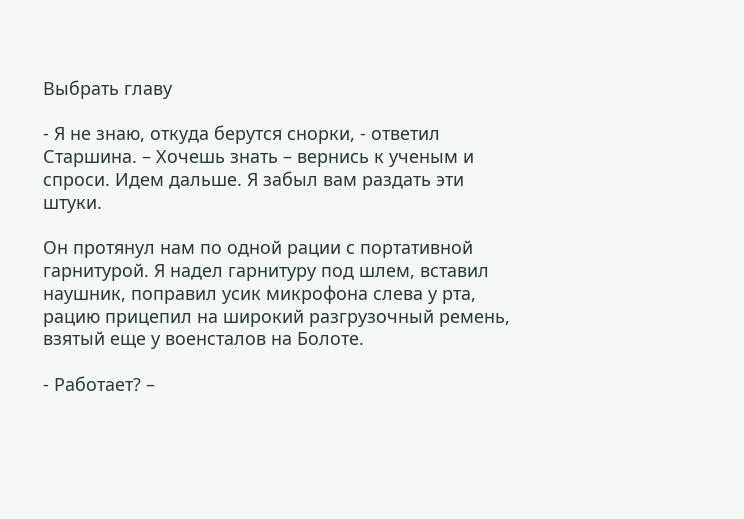Выбрать главу

- Я не знаю, откуда берутся снорки, - ответил Старшина. – Хочешь знать – вернись к ученым и спроси. Идем дальше. Я забыл вам раздать эти штуки.

Он протянул нам по одной рации с портативной гарнитурой. Я надел гарнитуру под шлем, вставил наушник, поправил усик микрофона слева у рта, рацию прицепил на широкий разгрузочный ремень, взятый еще у военсталов на Болоте.

- Работает? –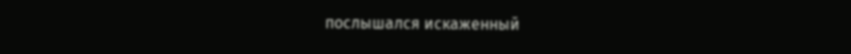послышался искаженный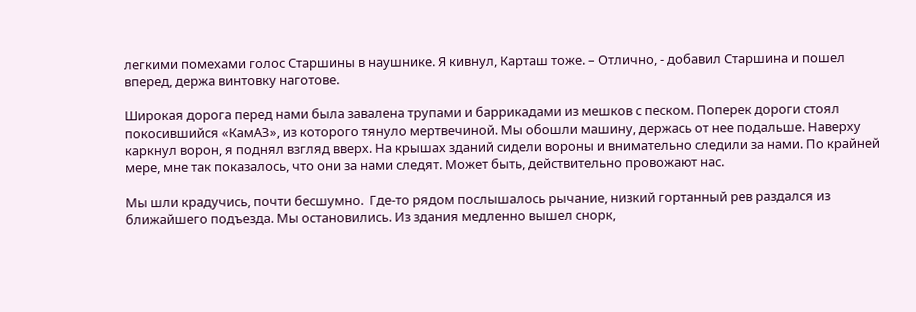легкими помехами голос Старшины в наушнике. Я кивнул, Карташ тоже. – Отлично, - добавил Старшина и пошел вперед, держа винтовку наготове.

Широкая дорога перед нами была завалена трупами и баррикадами из мешков с песком. Поперек дороги стоял покосившийся «КамАЗ», из которого тянуло мертвечиной. Мы обошли машину, держась от нее подальше. Наверху каркнул ворон, я поднял взгляд вверх. На крышах зданий сидели вороны и внимательно следили за нами. По крайней мере, мне так показалось, что они за нами следят. Может быть, действительно провожают нас.

Мы шли крадучись, почти бесшумно.  Где-то рядом послышалось рычание, низкий гортанный рев раздался из ближайшего подъезда. Мы остановились. Из здания медленно вышел снорк,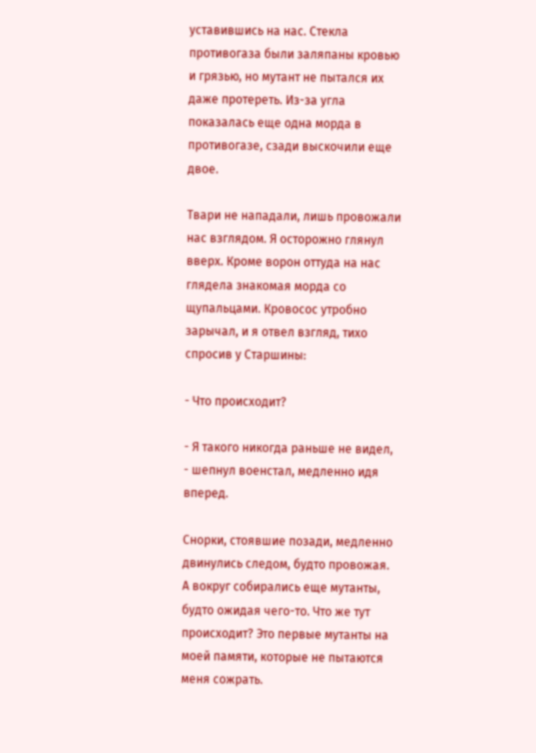уставившись на нас. Стекла противогаза были заляпаны кровью и грязью, но мутант не пытался их даже протереть. Из-за угла показалась еще одна морда в противогазе, сзади выскочили еще двое.

Твари не нападали, лишь провожали нас взглядом. Я осторожно глянул вверх. Кроме ворон оттуда на нас глядела знакомая морда со щупальцами. Кровосос утробно зарычал, и я отвел взгляд, тихо спросив у Старшины:

- Что происходит?

- Я такого никогда раньше не видел, - шепнул военстал, медленно идя вперед.

Снорки, стоявшие позади, медленно двинулись следом, будто провожая. А вокруг собирались еще мутанты, будто ожидая чего-то. Что же тут происходит? Это первые мутанты на моей памяти, которые не пытаются меня сожрать.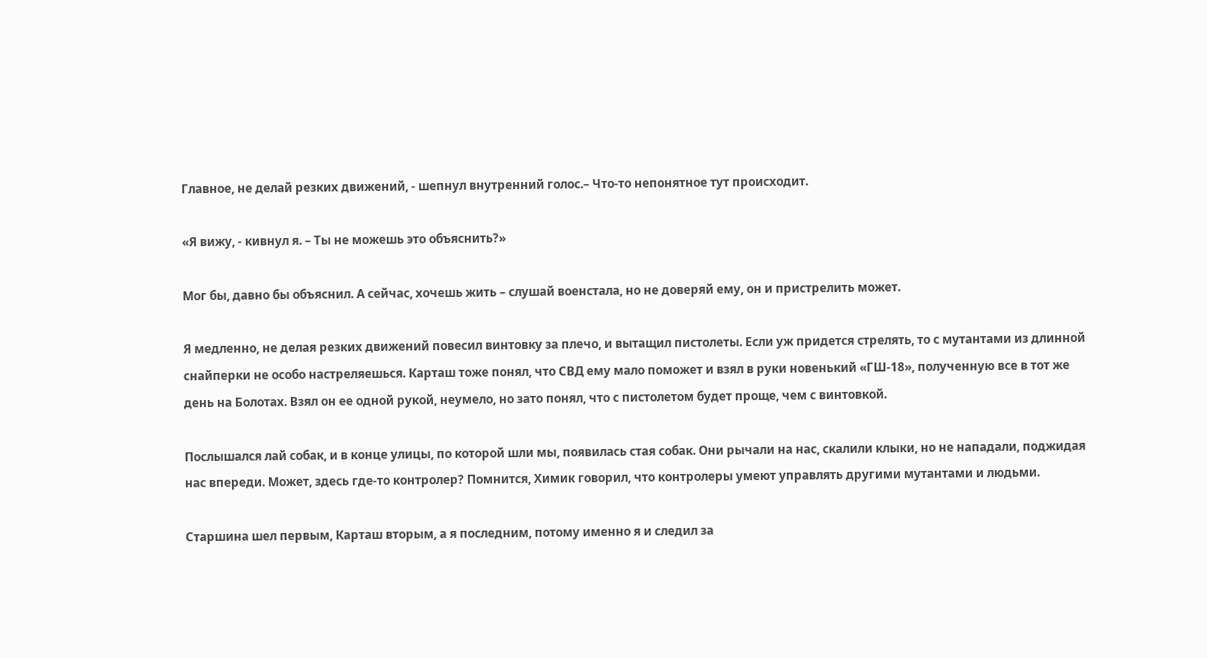Главное, не делай резких движений, - шепнул внутренний голос.– Что-то непонятное тут происходит.

«Я вижу, - кивнул я. – Ты не можешь это объяснить?»

Мог бы, давно бы объяснил. А сейчас, хочешь жить – слушай военстала, но не доверяй ему, он и пристрелить может.

Я медленно, не делая резких движений повесил винтовку за плечо, и вытащил пистолеты. Если уж придется стрелять, то с мутантами из длинной снайперки не особо настреляешься. Карташ тоже понял, что СВД ему мало поможет и взял в руки новенький «ГШ-18», полученную все в тот же день на Болотах. Взял он ее одной рукой, неумело, но зато понял, что с пистолетом будет проще, чем с винтовкой.

Послышался лай собак, и в конце улицы, по которой шли мы, появилась стая собак. Они рычали на нас, скалили клыки, но не нападали, поджидая нас впереди. Может, здесь где-то контролер? Помнится, Химик говорил, что контролеры умеют управлять другими мутантами и людьми.

Старшина шел первым, Карташ вторым, а я последним, потому именно я и следил за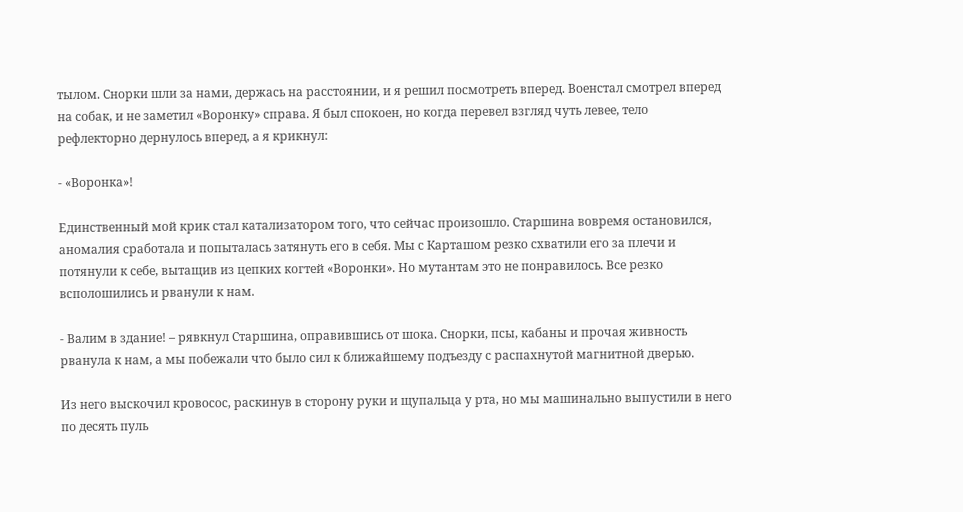тылом. Снорки шли за нами, держась на расстоянии, и я решил посмотреть вперед. Военстал смотрел вперед на собак, и не заметил «Воронку» справа. Я был спокоен, но когда перевел взгляд чуть левее, тело рефлекторно дернулось вперед, а я крикнул:

- «Воронка»!

Единственный мой крик стал катализатором того, что сейчас произошло. Старшина вовремя остановился, аномалия сработала и попыталась затянуть его в себя. Мы с Карташом резко схватили его за плечи и потянули к себе, вытащив из цепких когтей «Воронки». Но мутантам это не понравилось. Все резко всполошились и рванули к нам.

- Валим в здание! – рявкнул Старшина, оправившись от шока. Снорки, псы, кабаны и прочая живность рванула к нам, а мы побежали что было сил к ближайшему подъезду с распахнутой магнитной дверью.

Из него выскочил кровосос, раскинув в сторону руки и щупальца у рта, но мы машинально выпустили в него по десять пуль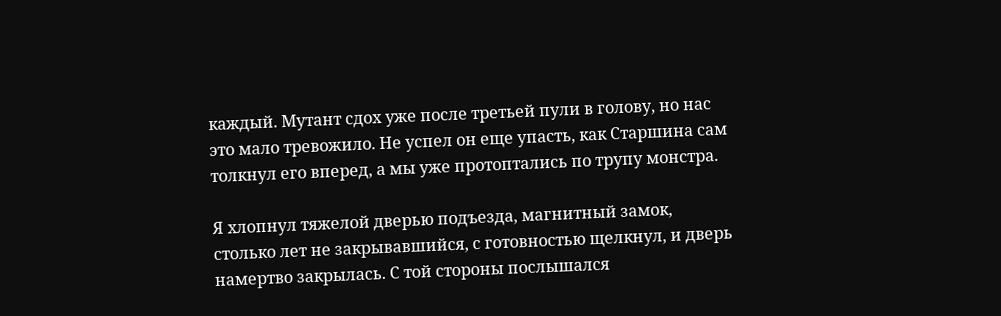каждый. Мутант сдох уже после третьей пули в голову, но нас это мало тревожило. Не успел он еще упасть, как Старшина сам толкнул его вперед, а мы уже протоптались по трупу монстра.

Я хлопнул тяжелой дверью подъезда, магнитный замок, столько лет не закрывавшийся, с готовностью щелкнул, и дверь намертво закрылась. С той стороны послышался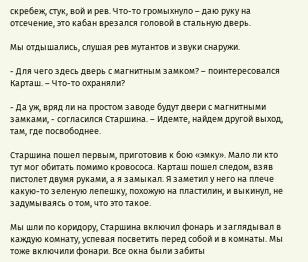скребеж, стук, вой и рев. Что-то громыхнуло – даю руку на отсечение, это кабан врезался головой в стальную дверь.

Мы отдышались, слушая рев мутантов и звуки снаружи.

- Для чего здесь дверь с магнитным замком? – поинтересовался Карташ. – Что-то охраняли?

- Да уж, вряд ли на простом заводе будут двери с магнитными замками, - согласился Старшина. – Идемте, найдем другой выход, там, где посвободнее.

Старшина пошел первым, приготовив к бою «эмку». Мало ли кто тут мог обитать помимо кровососа. Карташ пошел следом, взяв пистолет двумя руками, а я замыкал. Я заметил у него на плече какую-то зеленую лепешку, похожую на пластилин, и выкинул, не задумываясь о том, что это такое.

Мы шли по коридору, Старшина включил фонарь и заглядывал в каждую комнату, успевая посветить перед собой и в комнаты. Мы тоже включили фонари. Все окна были забиты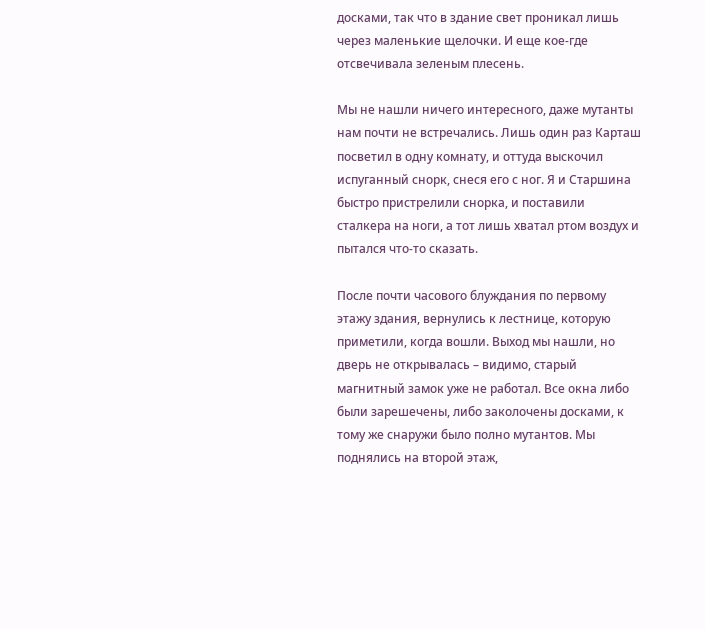досками, так что в здание свет проникал лишь через маленькие щелочки. И еще кое-где отсвечивала зеленым плесень.

Мы не нашли ничего интересного, даже мутанты нам почти не встречались. Лишь один раз Карташ посветил в одну комнату, и оттуда выскочил испуганный снорк, снеся его с ног. Я и Старшина быстро пристрелили снорка, и поставили сталкера на ноги, а тот лишь хватал ртом воздух и пытался что-то сказать.

После почти часового блуждания по первому этажу здания, вернулись к лестнице, которую приметили, когда вошли. Выход мы нашли, но дверь не открывалась – видимо, старый магнитный замок уже не работал. Все окна либо были зарешечены, либо заколочены досками, к тому же снаружи было полно мутантов. Мы поднялись на второй этаж,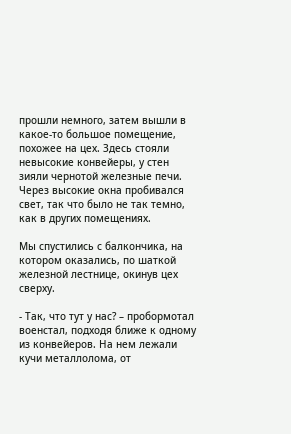прошли немного, затем вышли в какое-то большое помещение, похожее на цех. Здесь стояли невысокие конвейеры, у стен зияли чернотой железные печи. Через высокие окна пробивался свет, так что было не так темно, как в других помещениях.

Мы спустились с балкончика, на котором оказались, по шаткой железной лестнице, окинув цех сверху.

- Так, что тут у нас? – пробормотал военстал, подходя ближе к одному из конвейеров. На нем лежали кучи металлолома, от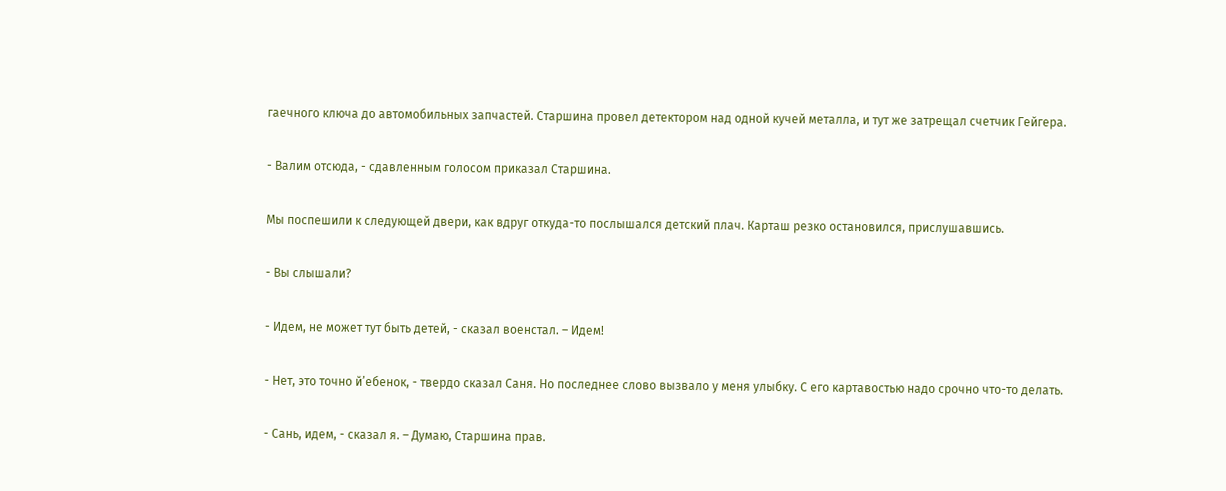гаечного ключа до автомобильных запчастей. Старшина провел детектором над одной кучей металла, и тут же затрещал счетчик Гейгера.

- Валим отсюда, - сдавленным голосом приказал Старшина.

Мы поспешили к следующей двери, как вдруг откуда-то послышался детский плач. Карташ резко остановился, прислушавшись.

- Вы слышали?

- Идем, не может тут быть детей, - сказал военстал. – Идем!

- Нет, это точно й’ебенок, - твердо сказал Саня. Но последнее слово вызвало у меня улыбку. С его картавостью надо срочно что-то делать.

- Сань, идем, - сказал я. – Думаю, Старшина прав.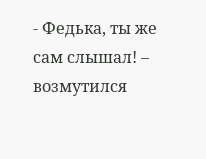- Федька, ты же сам слышал! – возмутился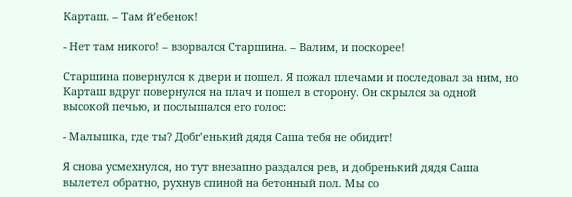Карташ. – Там й’ебенок!

- Нет там никого! – взорвался Старшина. – Валим, и поскорее!

Старшина повернулся к двери и пошел. Я пожал плечами и последовал за ним, но Карташ вдруг повернулся на плач и пошел в сторону. Он скрылся за одной высокой печью, и послышался его голос:

- Малышка, где ты? Добг’енький дядя Саша тебя не обидит!

Я снова усмехнулся, но тут внезапно раздался рев, и добренький дядя Саша вылетел обратно, рухнув спиной на бетонный пол. Мы со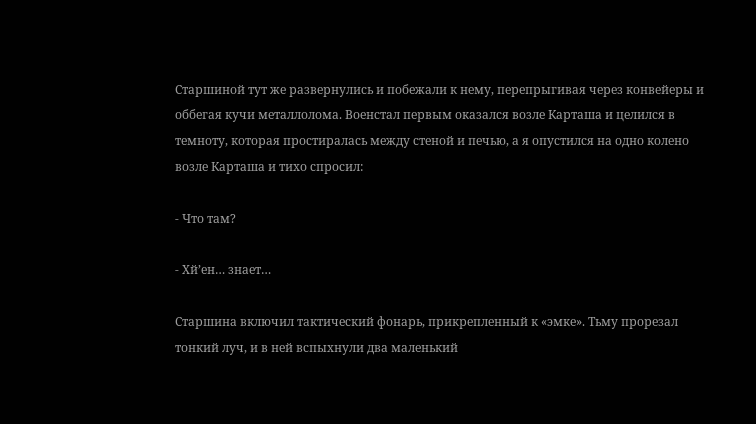Старшиной тут же развернулись и побежали к нему, перепрыгивая через конвейеры и оббегая кучи металлолома. Военстал первым оказался возле Карташа и целился в темноту, которая простиралась между стеной и печью, а я опустился на одно колено возле Карташа и тихо спросил:

- Что там?

- Хй’ен… знает…

Старшина включил тактический фонарь, прикрепленный к «эмке». Тьму прорезал тонкий луч, и в ней вспыхнули два маленький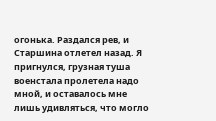огонька. Раздался рев, и Старшина отлетел назад. Я пригнулся, грузная туша военстала пролетела надо мной, и оставалось мне лишь удивляться, что могло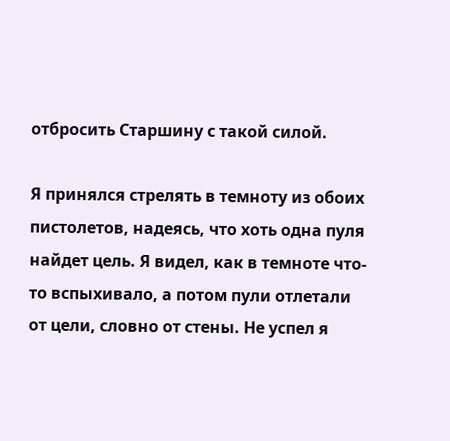отбросить Старшину с такой силой.

Я принялся стрелять в темноту из обоих пистолетов, надеясь, что хоть одна пуля найдет цель. Я видел, как в темноте что-то вспыхивало, а потом пули отлетали от цели, словно от стены. Не успел я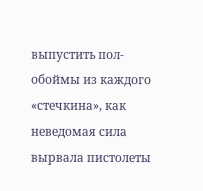выпустить пол-обоймы из каждого «стечкина», как неведомая сила вырвала пистолеты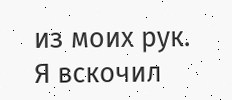из моих рук. Я вскочил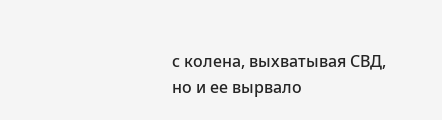с колена, выхватывая СВД, но и ее вырвало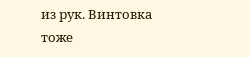из рук. Винтовка тоже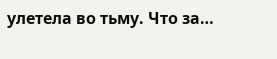улетела во тьму. Что за…